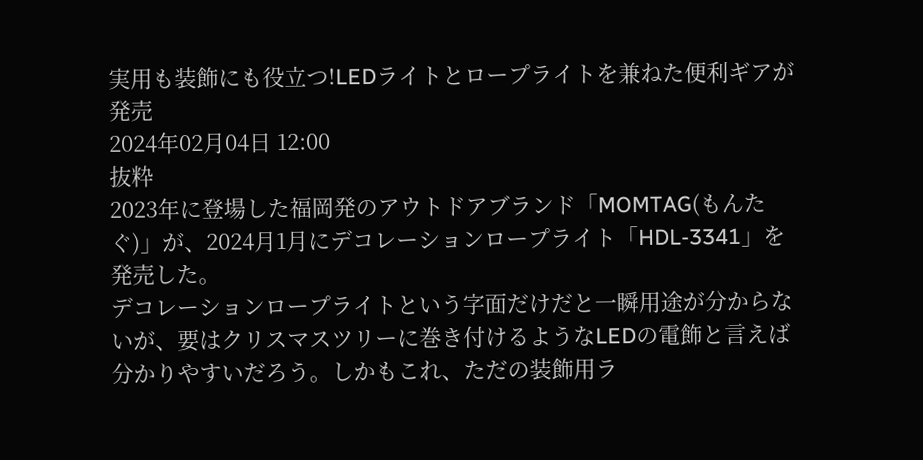実用も装飾にも役立つ!LEDライトとロープライトを兼ねた便利ギアが発売
2024年02月04日 12:00
抜粋
2023年に登場した福岡発のアウトドアブランド「MOMTAG(もんたぐ)」が、2024月1月にデコレーションロープライト「HDL-3341」を発売した。
デコレーションロープライトという字面だけだと一瞬用途が分からないが、要はクリスマスツリーに巻き付けるようなLEDの電飾と言えば分かりやすいだろう。しかもこれ、ただの装飾用ラ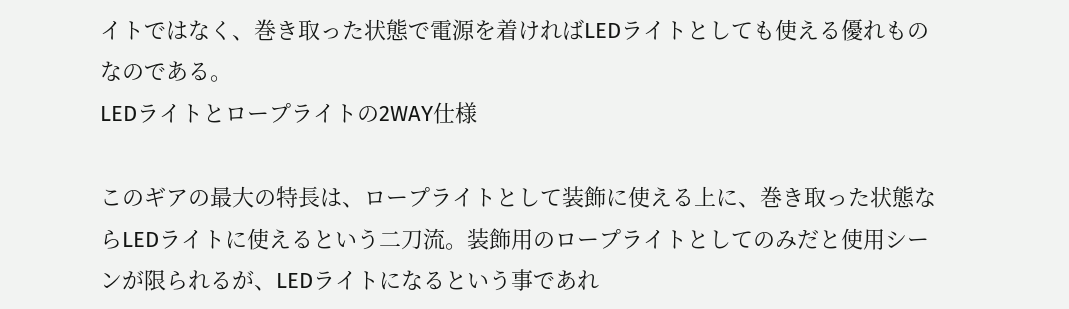イトではなく、巻き取った状態で電源を着ければLEDライトとしても使える優れものなのである。
LEDライトとロープライトの2WAY仕様

このギアの最大の特長は、ロープライトとして装飾に使える上に、巻き取った状態ならLEDライトに使えるという二刀流。装飾用のロープライトとしてのみだと使用シーンが限られるが、LEDライトになるという事であれ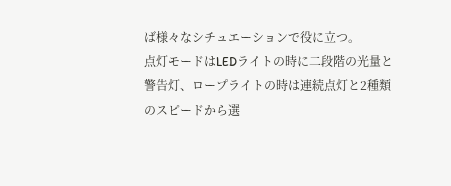ば様々なシチュエーションで役に立つ。
点灯モードはLEDライトの時に二段階の光量と警告灯、ロープライトの時は連続点灯と2種類のスピードから選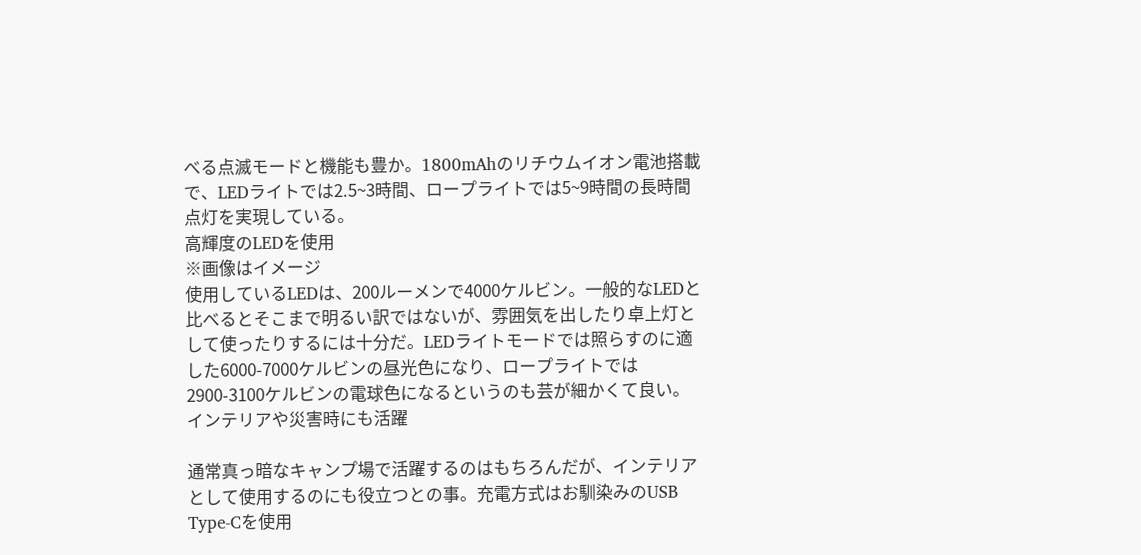べる点滅モードと機能も豊か。1800mAhのリチウムイオン電池搭載で、LEDライトでは2.5~3時間、ロープライトでは5~9時間の長時間点灯を実現している。
高輝度のLEDを使用
※画像はイメージ
使用しているLEDは、200ルーメンで4000ケルビン。一般的なLEDと比べるとそこまで明るい訳ではないが、雰囲気を出したり卓上灯として使ったりするには十分だ。LEDライトモードでは照らすのに適した6000-7000ケルビンの昼光色になり、ロープライトでは2900-3100ケルビンの電球色になるというのも芸が細かくて良い。
インテリアや災害時にも活躍

通常真っ暗なキャンプ場で活躍するのはもちろんだが、インテリアとして使用するのにも役立つとの事。充電方式はお馴染みのUSB Type-Cを使用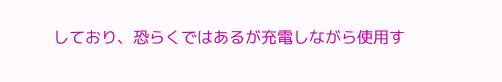しており、恐らくではあるが充電しながら使用す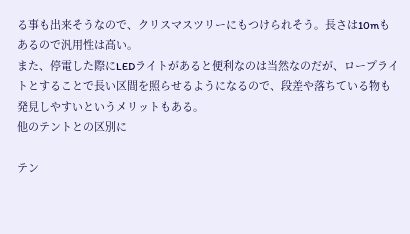る事も出来そうなので、クリスマスツリーにもつけられそう。長さは10mもあるので汎用性は高い。
また、停電した際にLEDライトがあると便利なのは当然なのだが、ロープライトとすることで長い区間を照らせるようになるので、段差や落ちている物も発見しやすいというメリットもある。
他のテントとの区別に

テン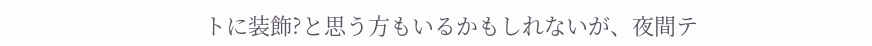トに装飾?と思う方もいるかもしれないが、夜間テ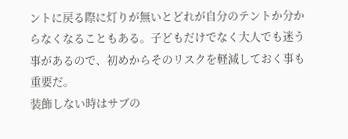ントに戻る際に灯りが無いとどれが自分のテントか分からなくなることもある。子どもだけでなく大人でも迷う事があるので、初めからそのリスクを軽減しておく事も重要だ。
装飾しない時はサブの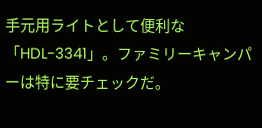手元用ライトとして便利な「HDL-3341」。ファミリーキャンパーは特に要チェックだ。